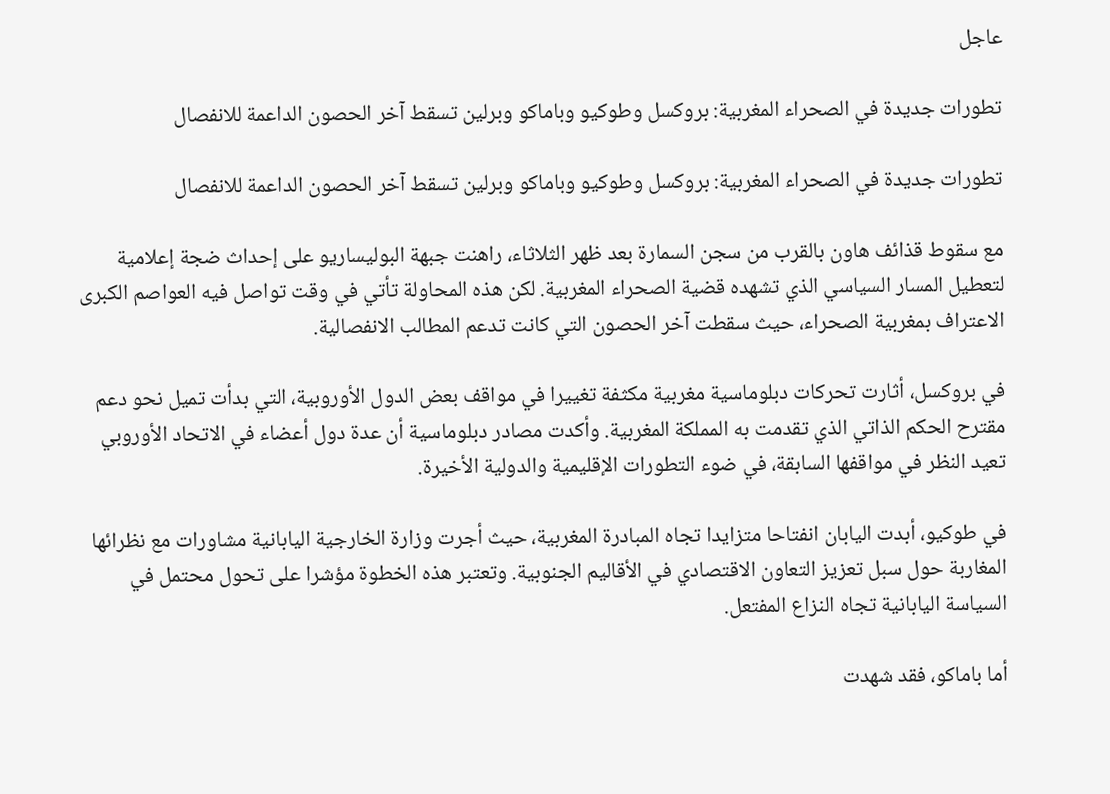عاجل

تطورات جديدة في الصحراء المغربية: بروكسل وطوكيو وباماكو وبرلين تسقط آخر الحصون الداعمة للانفصال

تطورات جديدة في الصحراء المغربية: بروكسل وطوكيو وباماكو وبرلين تسقط آخر الحصون الداعمة للانفصال

مع سقوط قذائف هاون بالقرب من سجن السمارة بعد ظهر الثلاثاء، راهنت جبهة البوليساريو على إحداث ضجة إعلامية لتعطيل المسار السياسي الذي تشهده قضية الصحراء المغربية. لكن هذه المحاولة تأتي في وقت تواصل فيه العواصم الكبرى الاعتراف بمغربية الصحراء، حيث سقطت آخر الحصون التي كانت تدعم المطالب الانفصالية.

في بروكسل، أثارت تحركات دبلوماسية مغربية مكثفة تغييرا في مواقف بعض الدول الأوروبية، التي بدأت تميل نحو دعم مقترح الحكم الذاتي الذي تقدمت به المملكة المغربية. وأكدت مصادر دبلوماسية أن عدة دول أعضاء في الاتحاد الأوروبي تعيد النظر في مواقفها السابقة، في ضوء التطورات الإقليمية والدولية الأخيرة.

في طوكيو، أبدت اليابان انفتاحا متزايدا تجاه المبادرة المغربية، حيث أجرت وزارة الخارجية اليابانية مشاورات مع نظرائها المغاربة حول سبل تعزيز التعاون الاقتصادي في الأقاليم الجنوبية. وتعتبر هذه الخطوة مؤشرا على تحول محتمل في السياسة اليابانية تجاه النزاع المفتعل.

أما باماكو، فقد شهدت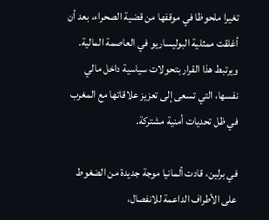تغيرا ملحوظا في موقفها من قضية الصحراء، بعد أن أغلقت ممثلية البوليساريو في العاصمة المالية. ويرتبط هذا القرار بتحولات سياسية داخل مالي نفسها، التي تسعى إلى تعزيز علاقاتها مع المغرب في ظل تحديات أمنية مشتركة.

في برلين، قادت ألمانيا موجة جديدة من الضغوط على الأطراف الداعمة للانفصال،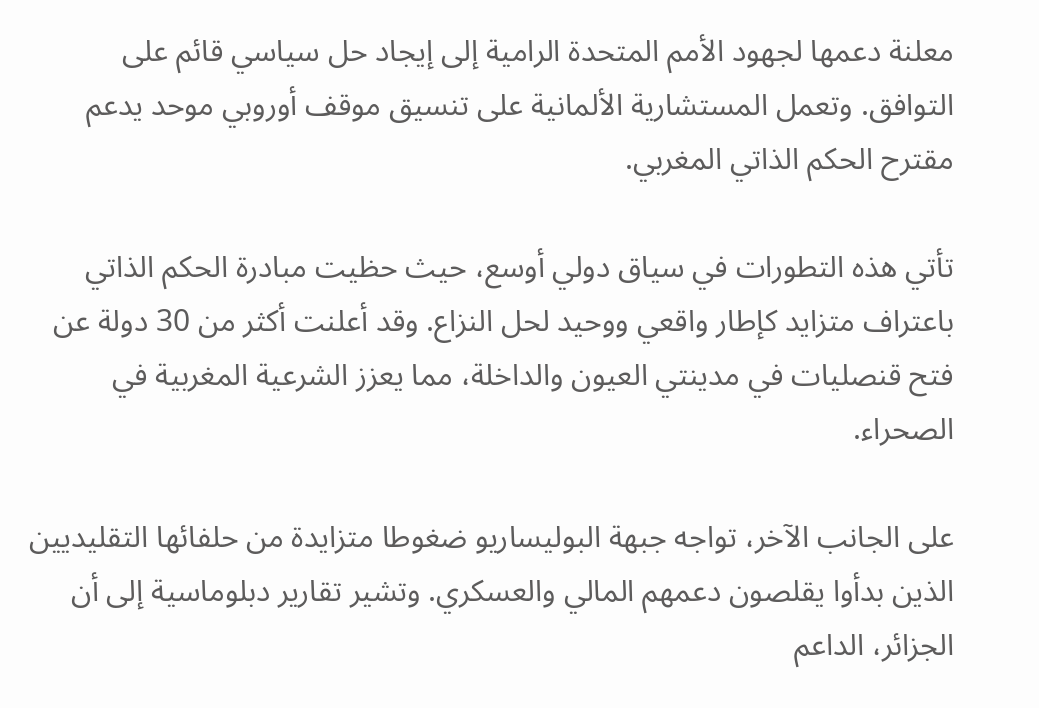معلنة دعمها لجهود الأمم المتحدة الرامية إلى إيجاد حل سياسي قائم على التوافق. وتعمل المستشارية الألمانية على تنسيق موقف أوروبي موحد يدعم مقترح الحكم الذاتي المغربي.

تأتي هذه التطورات في سياق دولي أوسع، حيث حظيت مبادرة الحكم الذاتي باعتراف متزايد كإطار واقعي ووحيد لحل النزاع. وقد أعلنت أكثر من 30 دولة عن فتح قنصليات في مدينتي العيون والداخلة، مما يعزز الشرعية المغربية في الصحراء.

على الجانب الآخر، تواجه جبهة البوليساريو ضغوطا متزايدة من حلفائها التقليديين الذين بدأوا يقلصون دعمهم المالي والعسكري. وتشير تقارير دبلوماسية إلى أن الجزائر، الداعم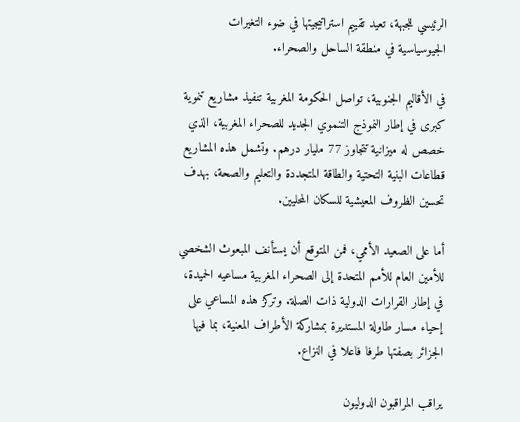الرئيسي للجبهة، تعيد تقييم استراتيجيتها في ضوء التغيرات الجيوسياسية في منطقة الساحل والصحراء.

في الأقاليم الجنوبية، تواصل الحكومة المغربية تنفيذ مشاريع تنموية كبرى في إطار النموذج التنموي الجديد للصحراء المغربية، الذي خصص له ميزانية تتجاوز 77 مليار درهم. وتشمل هذه المشاريع قطاعات البنية التحتية والطاقة المتجددة والتعليم والصحة، بهدف تحسين الظروف المعيشية للسكان المحليين.

أما على الصعيد الأممي، فمن المتوقع أن يستأنف المبعوث الشخصي للأمين العام للأمم المتحدة إلى الصحراء المغربية مساعيه الحميدة، في إطار القرارات الدولية ذات الصلة. وتركز هذه المساعي على إحياء مسار طاولة المستديرة بمشاركة الأطراف المعنية، بما فيها الجزائر بصفتها طرفا فاعلا في النزاع.

يراقب المراقبون الدوليون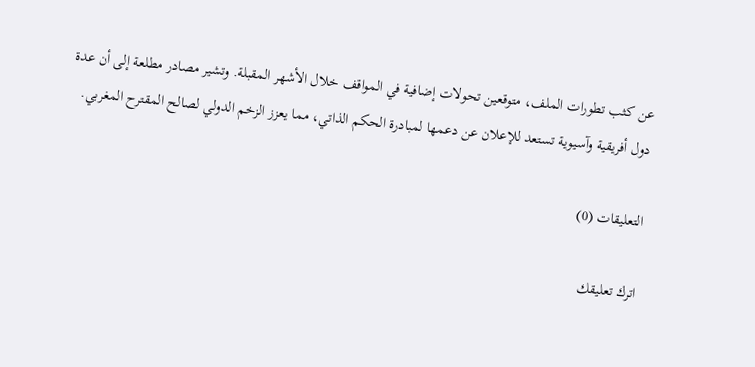عن كثب تطورات الملف، متوقعين تحولات إضافية في المواقف خلال الأشهر المقبلة. وتشير مصادر مطلعة إلى أن عدة دول أفريقية وآسيوية تستعد للإعلان عن دعمها لمبادرة الحكم الذاتي، مما يعزز الزخم الدولي لصالح المقترح المغربي.

التعليقات (0)

اترك تعليقك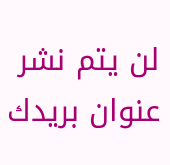لن يتم نشر عنوان بريدك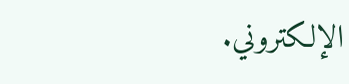الإلكتروني.